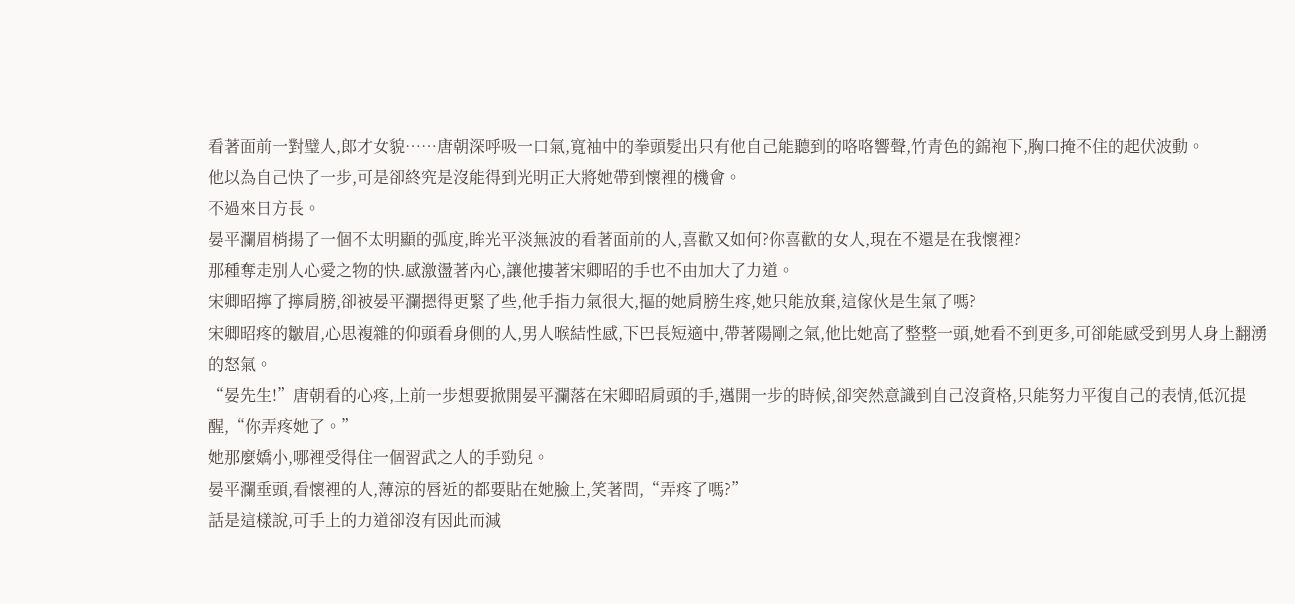看著面前一對璧人,郎才女貌……唐朝深呼吸一口氣,寬袖中的拳頭髮出只有他自己能聽到的咯咯響聲,竹青色的錦袍下,胸口掩不住的起伏波動。
他以為自己快了一步,可是卻終究是沒能得到光明正大將她帶到懷裡的機會。
不過來日方長。
晏平瀾眉梢揚了一個不太明顯的弧度,眸光平淡無波的看著面前的人,喜歡又如何?你喜歡的女人,現在不還是在我懷裡?
那種奪走別人心愛之物的快.感激盪著內心,讓他摟著宋卿昭的手也不由加大了力道。
宋卿昭擰了擰肩膀,卻被晏平瀾摁得更緊了些,他手指力氣很大,摳的她肩膀生疼,她只能放棄,這傢伙是生氣了嗎?
宋卿昭疼的皺眉,心思複雜的仰頭看身側的人,男人喉結性感,下巴長短適中,帶著陽剛之氣,他比她高了整整一頭,她看不到更多,可卻能感受到男人身上翻湧的怒氣。
“晏先生!”唐朝看的心疼,上前一步想要掀開晏平瀾落在宋卿昭肩頭的手,邁開一步的時候,卻突然意識到自己沒資格,只能努力平復自己的表情,低沉提醒,“你弄疼她了。”
她那麼嬌小,哪裡受得住一個習武之人的手勁兒。
晏平瀾垂頭,看懷裡的人,薄涼的唇近的都要貼在她臉上,笑著問,“弄疼了嗎?”
話是這樣說,可手上的力道卻沒有因此而減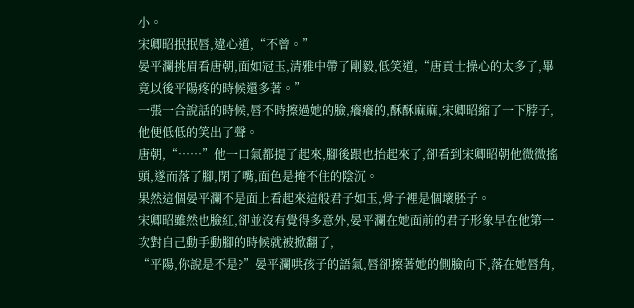小。
宋卿昭抿抿唇,違心道,“不曾。”
晏平瀾挑眉看唐朝,面如冠玉,清雅中帶了剛毅,低笑道,“唐貢士操心的太多了,畢竟以後平陽疼的時候還多著。”
一張一合說話的時候,唇不時擦過她的臉,癢癢的,酥酥麻麻,宋卿昭縮了一下脖子,他便低低的笑出了聲。
唐朝,“……”他一口氣都提了起來,腳後跟也抬起來了,卻看到宋卿昭朝他微微搖頭,遂而落了腳,閉了嘴,面色是掩不住的陰沉。
果然這個晏平瀾不是面上看起來這般君子如玉,骨子裡是個壞胚子。
宋卿昭雖然也臉紅,卻並沒有覺得多意外,晏平瀾在她面前的君子形象早在他第一次對自己動手動腳的時候就被掀翻了,
“平陽,你說是不是?”晏平瀾哄孩子的語氣,唇卻擦著她的側臉向下,落在她唇角,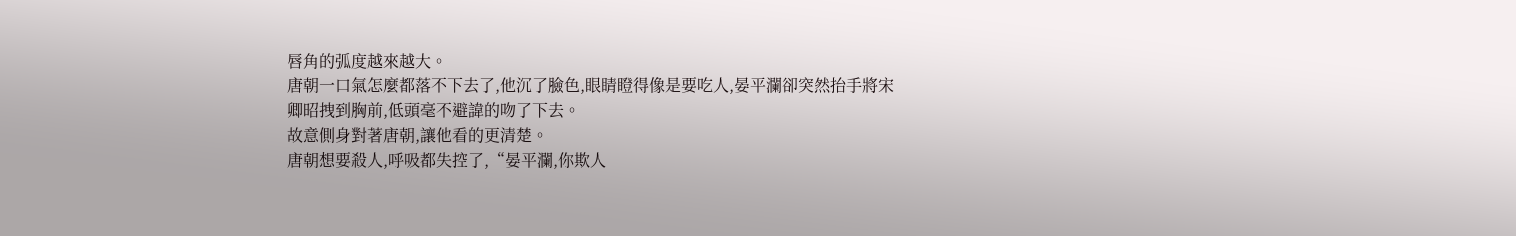唇角的弧度越來越大。
唐朝一口氣怎麼都落不下去了,他沉了臉色,眼睛瞪得像是要吃人,晏平瀾卻突然抬手將宋卿昭拽到胸前,低頭毫不避諱的吻了下去。
故意側身對著唐朝,讓他看的更清楚。
唐朝想要殺人,呼吸都失控了,“晏平瀾,你欺人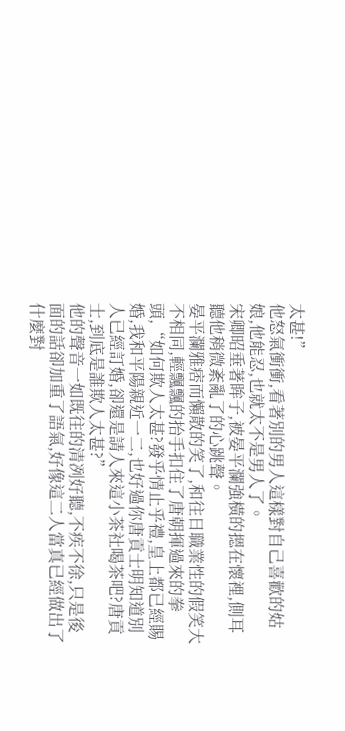太甚!”
他怒氣衝衝,看著別的男人這樣對自己喜歡的姑娘,他能忍,也就太不是男人了。
宋卿昭垂著眸子,被晏平瀾強橫的摁在懷裡,側耳聽他稍微紊亂了的心跳聲。
晏平瀾雅痞而懶散的笑了,和往日職業性的假笑大不相同,輕飄飄的抬手扣住了唐朝揮過來的拳頭,“如何欺人太甚?發乎情止乎禮,皇上都已經賜婚,我和平陽親近一二,也好過你唐貢士明知道別人已經訂婚,卻還是請人來這小茶社喝茶吧?唐貢士,到底是誰欺人太甚?”
他的聲音一如既往的清冽好聽,不疾不徐,只是後面的話卻加重了語氣,好像這二人當真已經做出了什麼對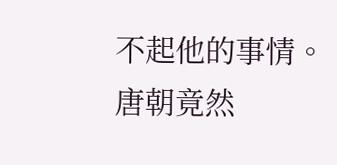不起他的事情。
唐朝竟然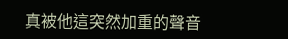真被他這突然加重的聲音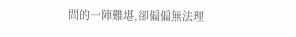問的一陣難堪,卻偏偏無法理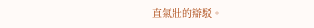直氣壯的辯駁。